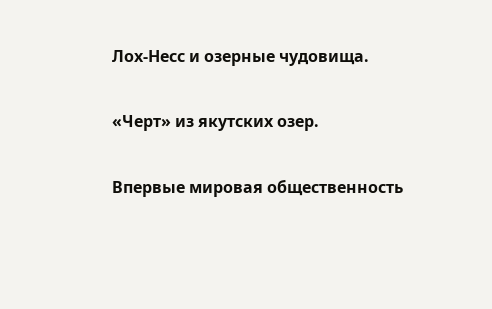Лох-Несс и озерные чудовища.

«Черт» из якутских озер.

Впервые мировая общественность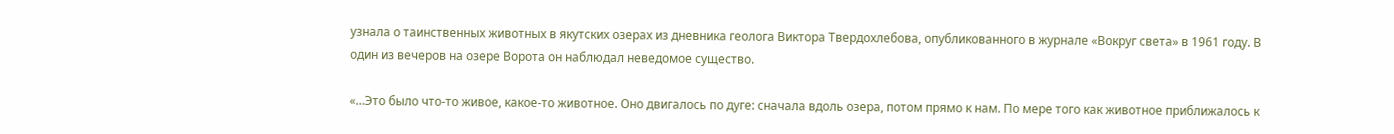узнала о таинственных животных в якутских озерах из дневника геолога Виктора Твердохлебова, опубликованного в журнале «Вокруг света» в 1961 году. В один из вечеров на озере Ворота он наблюдал неведомое существо.

«…Это было что-то живое, какое-то животное. Оно двигалось по дуге: сначала вдоль озера, потом прямо к нам. По мере того как животное приближалось к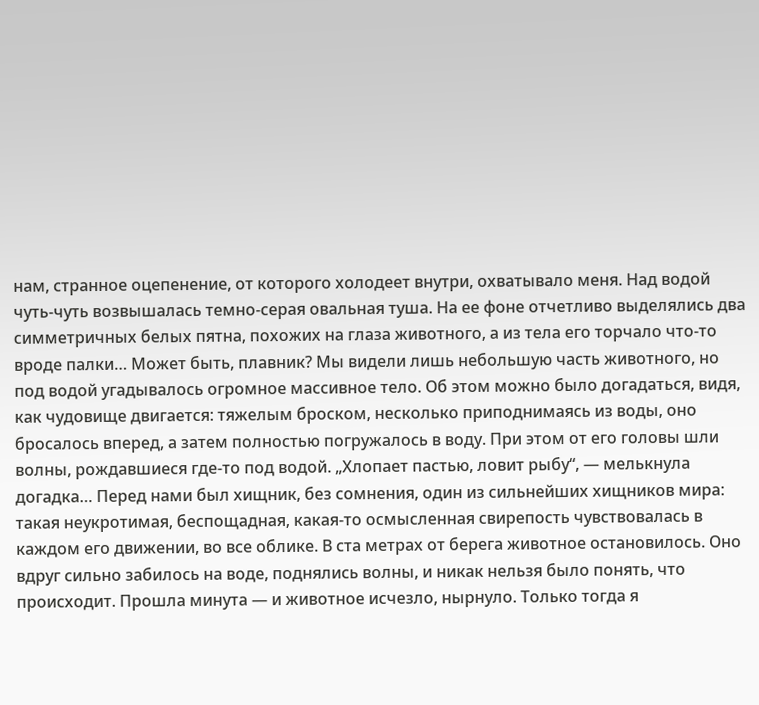нам, странное оцепенение, от которого холодеет внутри, охватывало меня. Над водой чуть-чуть возвышалась темно-серая овальная туша. На ее фоне отчетливо выделялись два симметричных белых пятна, похожих на глаза животного, а из тела его торчало что-то вроде палки… Может быть, плавник? Мы видели лишь небольшую часть животного, но под водой угадывалось огромное массивное тело. Об этом можно было догадаться, видя, как чудовище двигается: тяжелым броском, несколько приподнимаясь из воды, оно бросалось вперед, а затем полностью погружалось в воду. При этом от его головы шли волны, рождавшиеся где-то под водой. „Хлопает пастью, ловит рыбу“, — мелькнула догадка… Перед нами был хищник, без сомнения, один из сильнейших хищников мира: такая неукротимая, беспощадная, какая-то осмысленная свирепость чувствовалась в каждом его движении, во все облике. В ста метрах от берега животное остановилось. Оно вдруг сильно забилось на воде, поднялись волны, и никак нельзя было понять, что происходит. Прошла минута — и животное исчезло, нырнуло. Только тогда я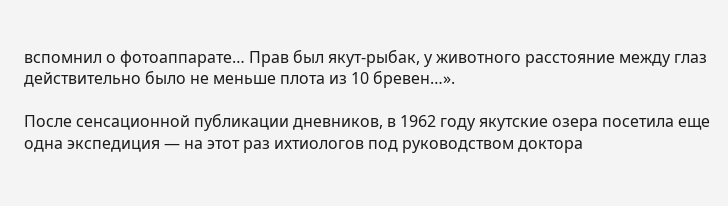вспомнил о фотоаппарате… Прав был якут-рыбак, у животного расстояние между глаз действительно было не меньше плота из 10 бревен…».

После сенсационной публикации дневников, в 1962 году якутские озера посетила еще одна экспедиция — на этот раз ихтиологов под руководством доктора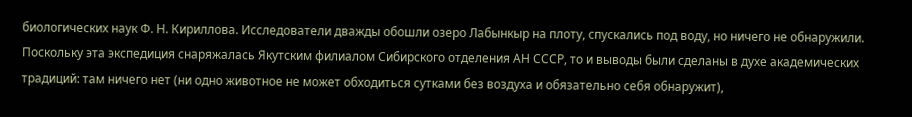биологических наук Ф. Н. Кириллова. Исследователи дважды обошли озеро Лабынкыр на плоту, спускались под воду, но ничего не обнаружили. Поскольку эта экспедиция снаряжалась Якутским филиалом Сибирского отделения АН СССР, то и выводы были сделаны в духе академических традиций: там ничего нет (ни одно животное не может обходиться сутками без воздуха и обязательно себя обнаружит),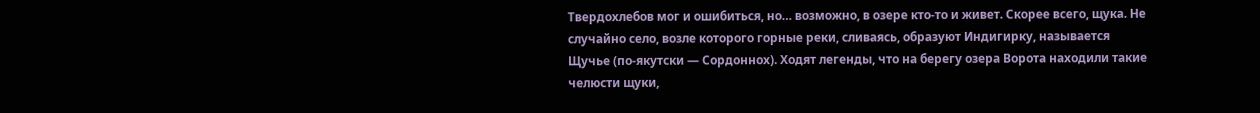Твердохлебов мог и ошибиться, но… возможно, в озере кто-то и живет. Скорее всего, щука. Не случайно село, возле которого горные реки, сливаясь, образуют Индигирку, называется Щучье (по-якутски — Сордоннох). Ходят легенды, что на берегу озера Ворота находили такие челюсти щуки,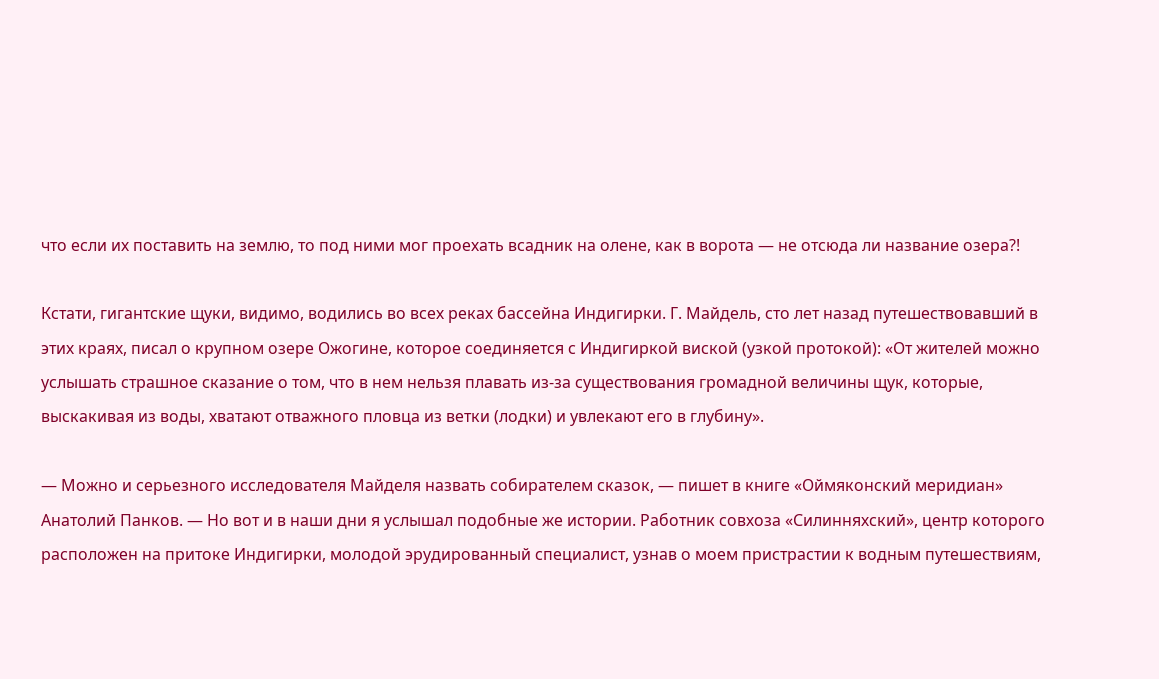что если их поставить на землю, то под ними мог проехать всадник на олене, как в ворота — не отсюда ли название озера?!

Кстати, гигантские щуки, видимо, водились во всех реках бассейна Индигирки. Г. Майдель, сто лет назад путешествовавший в этих краях, писал о крупном озере Ожогине, которое соединяется с Индигиркой виской (узкой протокой): «От жителей можно услышать страшное сказание о том, что в нем нельзя плавать из-за существования громадной величины щук, которые, выскакивая из воды, хватают отважного пловца из ветки (лодки) и увлекают его в глубину».

— Можно и серьезного исследователя Майделя назвать собирателем сказок, — пишет в книге «Оймяконский меридиан» Анатолий Панков. — Но вот и в наши дни я услышал подобные же истории. Работник совхоза «Силинняхский», центр которого расположен на притоке Индигирки, молодой эрудированный специалист, узнав о моем пристрастии к водным путешествиям,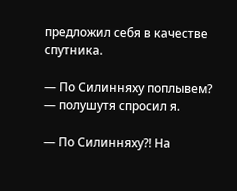предложил себя в качестве спутника.

— По Силинняху поплывем? — полушутя спросил я.

— По Силинняху?! На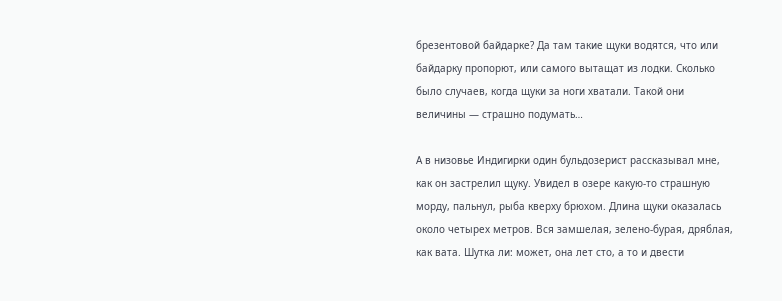брезентовой байдарке? Да там такие щуки водятся, что или байдарку пропорют, или самого вытащат из лодки. Сколько было случаев, когда щуки за ноги хватали. Такой они величины — страшно подумать…

А в низовье Индигирки один бульдозерист рассказывал мне, как он застрелил щуку. Увидел в озере какую-то страшную морду, пальнул, рыба кверху брюхом. Длина щуки оказалась около четырех метров. Вся замшелая, зелено-бурая, дряблая, как вата. Шутка ли: может, она лет сто, а то и двести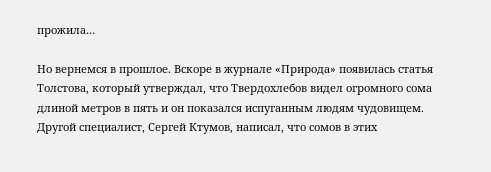прожила…

Но вернемся в прошлое. Вскоре в журнале «Природа» появилась статья Толстова, который утверждал, что Твердохлебов видел огромного сома длиной метров в пять и он показался испуганным людям чудовищем. Другой специалист, Сергей Ктумов, написал, что сомов в этих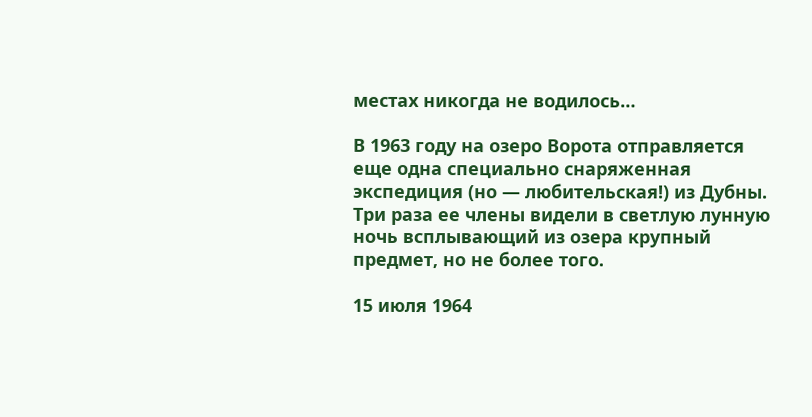местах никогда не водилось…

В 1963 году на озеро Ворота отправляется еще одна специально снаряженная экспедиция (но — любительская!) из Дубны. Три раза ее члены видели в светлую лунную ночь всплывающий из озера крупный предмет, но не более того.

15 июля 1964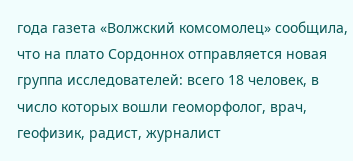года газета «Волжский комсомолец» сообщила, что на плато Сордоннох отправляется новая группа исследователей: всего 18 человек, в число которых вошли геоморфолог, врач, геофизик, радист, журналист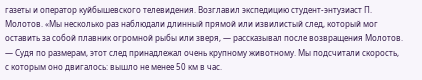газеты и оператор куйбышевского телевидения. Возглавил экспедицию студент-энтузиаст П. Молотов. «Мы несколько раз наблюдали длинный прямой или извилистый след, который мог оставить за собой плавник огромной рыбы или зверя, — рассказывал после возвращения Молотов. — Судя по размерам, этот след принадлежал очень крупному животному. Мы подсчитали скорость, с которым оно двигалось: вышло не менее 50 км в час.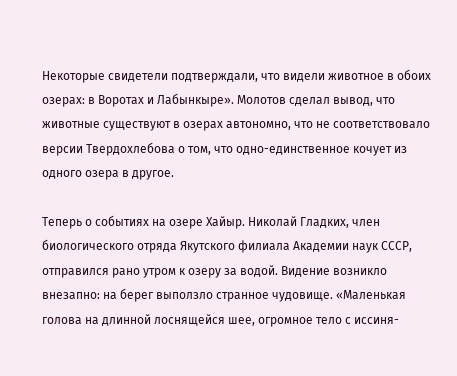Некоторые свидетели подтверждали, что видели животное в обоих озерах: в Воротах и Лабынкыре». Молотов сделал вывод, что животные существуют в озерах автономно, что не соответствовало версии Твердохлебова о том, что одно-единственное кочует из одного озера в другое.

Теперь о событиях на озере Хайыр. Николай Гладких, член биологического отряда Якутского филиала Академии наук СССР, отправился рано утром к озеру за водой. Видение возникло внезапно: на берег выползло странное чудовище. «Маленькая голова на длинной лоснящейся шее, огромное тело с иссиня-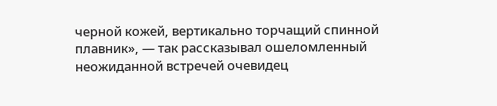черной кожей, вертикально торчащий спинной плавник», — так рассказывал ошеломленный неожиданной встречей очевидец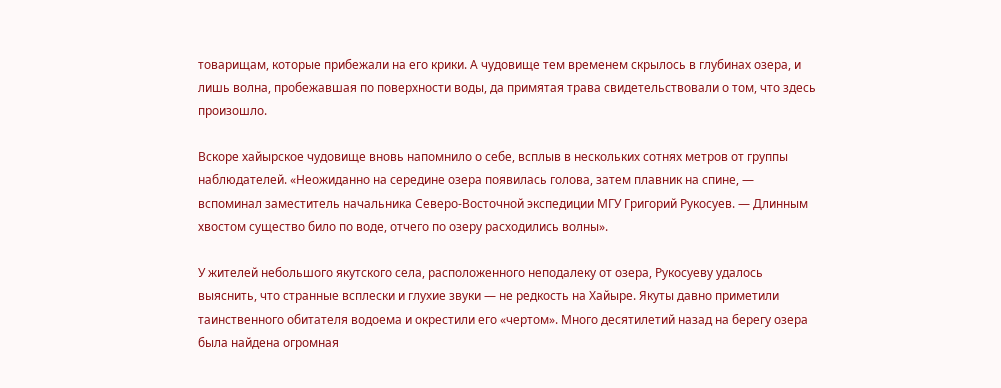товарищам, которые прибежали на его крики. А чудовище тем временем скрылось в глубинах озера, и лишь волна, пробежавшая по поверхности воды, да примятая трава свидетельствовали о том, что здесь произошло.

Вскоре хайырское чудовище вновь напомнило о себе, всплыв в нескольких сотнях метров от группы наблюдателей. «Неожиданно на середине озера появилась голова, затем плавник на спине, — вспоминал заместитель начальника Северо-Восточной экспедиции МГУ Григорий Рукосуев. — Длинным хвостом существо било по воде, отчего по озеру расходились волны».

У жителей небольшого якутского села, расположенного неподалеку от озера, Рукосуеву удалось выяснить, что странные всплески и глухие звуки — не редкость на Хайыре. Якуты давно приметили таинственного обитателя водоема и окрестили его «чертом». Много десятилетий назад на берегу озера была найдена огромная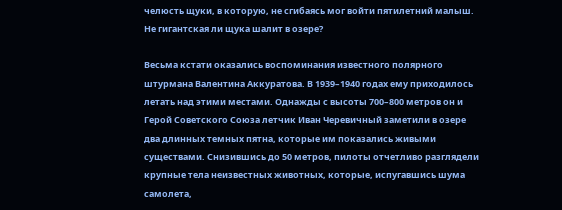челюсть щуки, в которую, не сгибаясь мог войти пятилетний малыш. Не гигантская ли щука шалит в озере?

Весьма кстати оказались воспоминания известного полярного штурмана Валентина Аккуратова. В 1939–1940 годах ему приходилось летать над этими местами. Однажды с высоты 700–800 метров он и Герой Советского Союза летчик Иван Черевичный заметили в озере два длинных темных пятна, которые им показались живыми существами. Снизившись до 50 метров, пилоты отчетливо разглядели крупные тела неизвестных животных, которые, испугавшись шума самолета,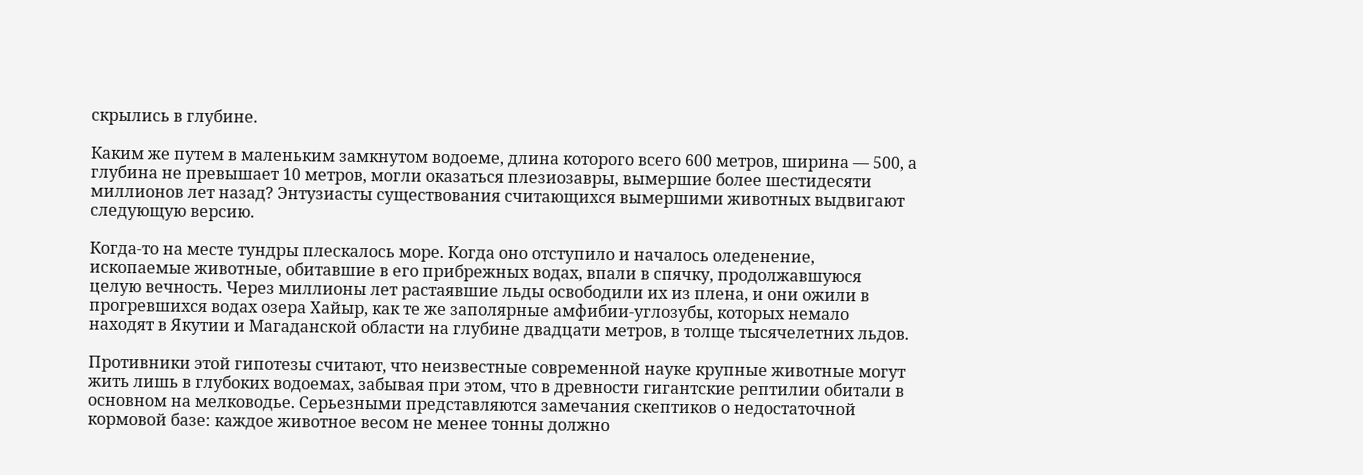скрылись в глубине.

Каким же путем в маленьким замкнутом водоеме, длина которого всего 600 метров, ширина — 500, а глубина не превышает 10 метров, могли оказаться плезиозавры, вымершие более шестидесяти миллионов лет назад? Энтузиасты существования считающихся вымершими животных выдвигают следующую версию.

Когда-то на месте тундры плескалось море. Когда оно отступило и началось оледенение, ископаемые животные, обитавшие в его прибрежных водах, впали в спячку, продолжавшуюся целую вечность. Через миллионы лет растаявшие льды освободили их из плена, и они ожили в прогревшихся водах озера Хайыр, как те же заполярные амфибии-углозубы, которых немало находят в Якутии и Магаданской области на глубине двадцати метров, в толще тысячелетних льдов.

Противники этой гипотезы считают, что неизвестные современной науке крупные животные могут жить лишь в глубоких водоемах, забывая при этом, что в древности гигантские рептилии обитали в основном на мелководье. Серьезными представляются замечания скептиков о недостаточной кормовой базе: каждое животное весом не менее тонны должно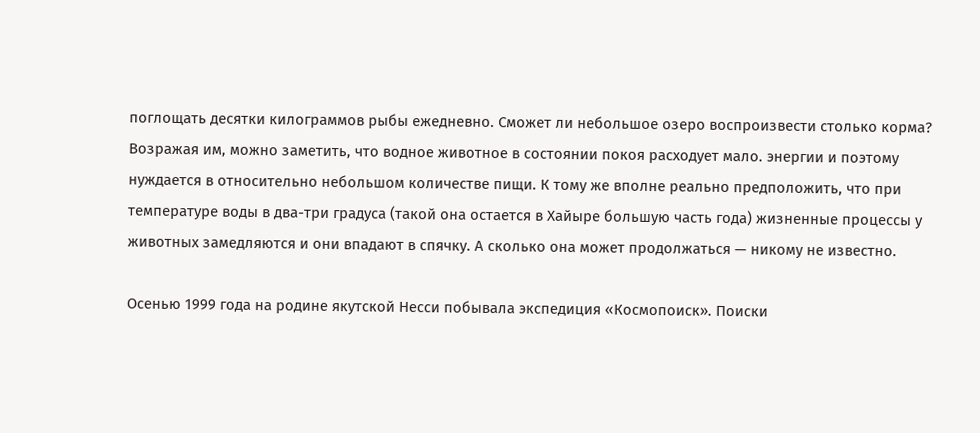поглощать десятки килограммов рыбы ежедневно. Сможет ли небольшое озеро воспроизвести столько корма? Возражая им, можно заметить, что водное животное в состоянии покоя расходует мало. энергии и поэтому нуждается в относительно небольшом количестве пищи. К тому же вполне реально предположить, что при температуре воды в два-три градуса (такой она остается в Хайыре большую часть года) жизненные процессы у животных замедляются и они впадают в спячку. А сколько она может продолжаться — никому не известно.

Осенью 1999 года на родине якутской Несси побывала экспедиция «Космопоиск». Поиски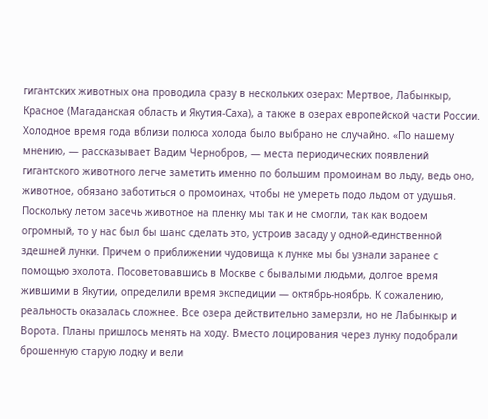гигантских животных она проводила сразу в нескольких озерах: Мертвое, Лабынкыр, Красное (Магаданская область и Якутия-Саха), а также в озерах европейской части России. Холодное время года вблизи полюса холода было выбрано не случайно. «По нашему мнению, — рассказывает Вадим Чернобров, — места периодических появлений гигантского животного легче заметить именно по большим промоинам во льду, ведь оно, животное, обязано заботиться о промоинах, чтобы не умереть подо льдом от удушья. Поскольку летом засечь животное на пленку мы так и не смогли, так как водоем огромный, то у нас был бы шанс сделать это, устроив засаду у одной-единственной здешней лунки. Причем о приближении чудовища к лунке мы бы узнали заранее с помощью эхолота. Посоветовавшись в Москве с бывалыми людьми, долгое время жившими в Якутии, определили время экспедиции — октябрь-ноябрь. К сожалению, реальность оказалась сложнее. Все озера действительно замерзли, но не Лабынкыр и Ворота. Планы пришлось менять на ходу. Вместо лоцирования через лунку подобрали брошенную старую лодку и вели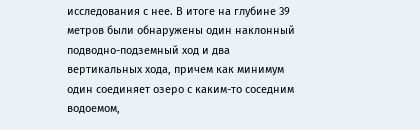исследования с нее. В итоге на глубине 39 метров были обнаружены один наклонный подводно-подземный ход и два вертикальных хода, причем как минимум один соединяет озеро с каким-то соседним водоемом,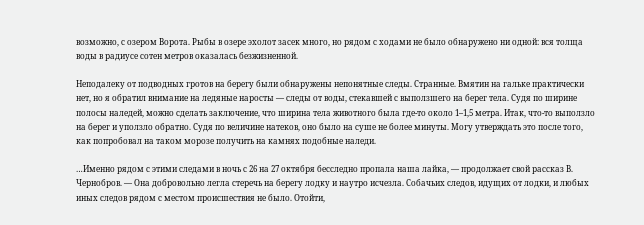возможно, с озером Ворота. Рыбы в озере эхолот засек много, но рядом с ходами не было обнаружено ни одной: вся толща воды в радиусе сотен метров оказалась безжизненной.

Неподалеку от подводных гротов на берегу были обнаружены непонятные следы. Странные. Вмятин на гальке практически нет, но я обратил внимание на ледяные наросты — следы от воды, стекавшей с выползшего на берег тела. Судя по ширине полосы наледей, можно сделать заключение, что ширина тела животного была где-то около 1–1,5 метра. Итак, что-то выползло на берег и уползло обратно. Судя по величине натеков, оно было на суше не более минуты. Могу утверждать это после того, как попробовал на таком морозе получить на камнях подобные наледи.

…Именно рядом с этими следами в ночь с 26 на 27 октября бесследно пропала наша лайка, — продолжает свой рассказ В. Чернобров. — Она добровольно легла стеречь на берегу лодку и наутро исчезла. Собачьих следов, идущих от лодки, и любых иных следов рядом с местом происшествия не было. Отойти,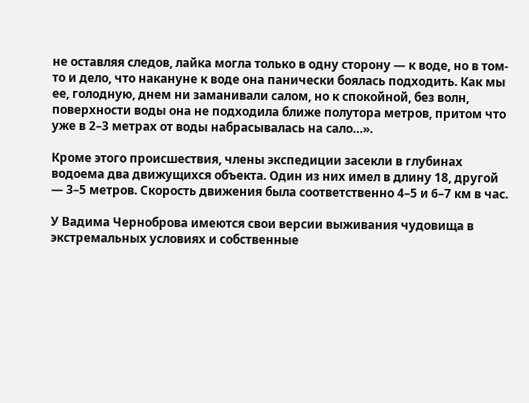не оставляя следов, лайка могла только в одну сторону — к воде, но в том-то и дело, что накануне к воде она панически боялась подходить. Как мы ее, голодную, днем ни заманивали салом, но к спокойной, без волн, поверхности воды она не подходила ближе полутора метров, притом что уже в 2–3 метрах от воды набрасывалась на сало…».

Кроме этого происшествия, члены экспедиции засекли в глубинах водоема два движущихся объекта. Один из них имел в длину 18, другой — 3–5 метров. Скорость движения была соответственно 4–5 и 6–7 км в час.

У Вадима Черноброва имеются свои версии выживания чудовища в экстремальных условиях и собственные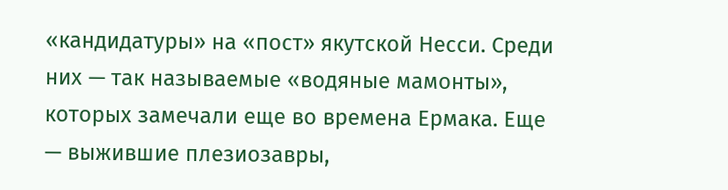«кандидатуры» на «пост» якутской Несси. Среди них — так называемые «водяные мамонты», которых замечали еще во времена Ермака. Еще — выжившие плезиозавры,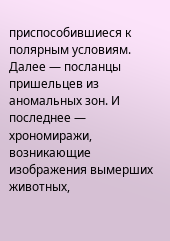приспособившиеся к полярным условиям. Далее — посланцы пришельцев из аномальных зон. И последнее — хрономиражи, возникающие изображения вымерших животных,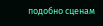подобно сценам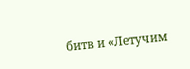битв и «Летучим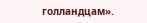голландцам».